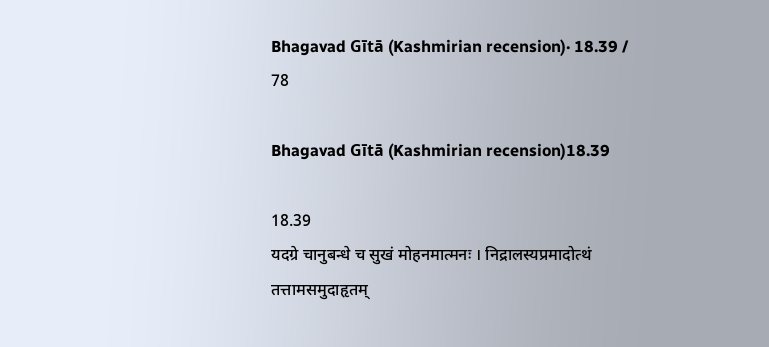Bhagavad Gītā (Kashmirian recension)· 18.39 / 78

Bhagavad Gītā (Kashmirian recension)18.39

18.39
यदग्रे चानुबन्धे च सुखं मोहनमात्मनः । निद्रालस्यप्रमादोत्थं तत्तामसमुदाहृतम्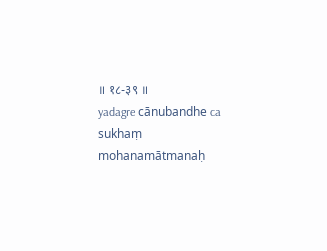॥ १८-३९ ॥
yadagre cānubandhe ca sukhaṃ mohanamātmanaḥ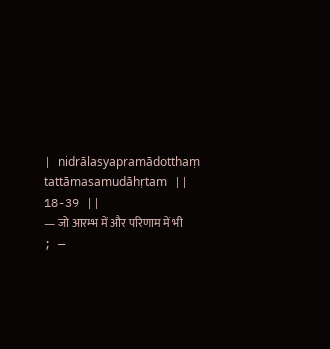| nidrālasyapramādotthaṃ tattāmasamudāhṛtam || 18-39 ||
— जो आरम्भ में और परिणाम में भी ; —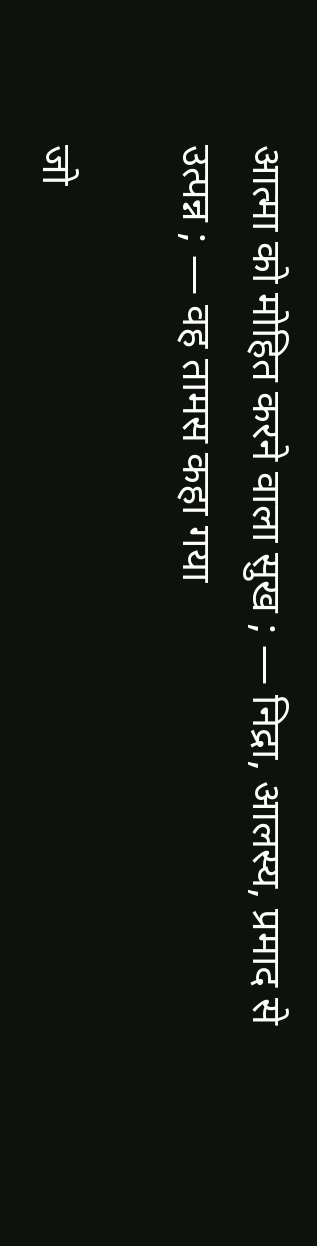आत्मा को मोहित करने वाला सुख ; — निद्रा, आलस्य, प्रमाद से उत्पन्न ; — वह तामस कहा गया

जो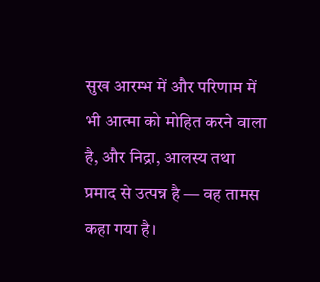सुख आरम्भ में और परिणाम में भी आत्मा को मोहित करने वाला है, और निद्रा, आलस्य तथा प्रमाद से उत्पन्न है — वह तामस कहा गया है।